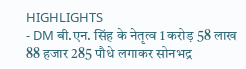HIGHLIGHTS
- DM बी.एन. सिंह के नेतृत्व 1 करोड़ 58 लाख 88 हजार 285 पौधे लगाकर सोनभद्र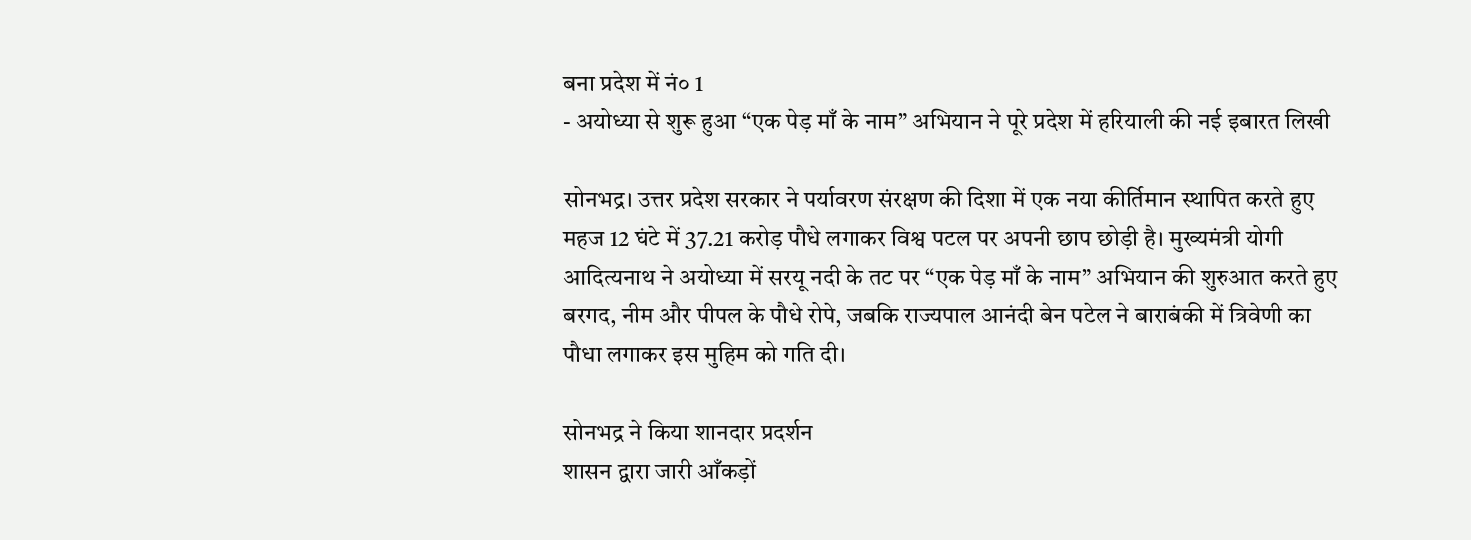बना प्रदेश में नं० 1
- अयोध्या से शुरू हुआ “एक पेड़ माँ के नाम” अभियान ने पूरे प्रदेश में हरियाली की नई इबारत लिखी

सोनभद्र। उत्तर प्रदेश सरकार ने पर्यावरण संरक्षण की दिशा में एक नया कीर्तिमान स्थापित करते हुए महज 12 घंटे में 37.21 करोड़ पौधे लगाकर विश्व पटल पर अपनी छाप छोड़ी है। मुख्यमंत्री योगी आदित्यनाथ ने अयोध्या में सरयू नदी के तट पर “एक पेड़ माँ के नाम” अभियान की शुरुआत करते हुए बरगद, नीम और पीपल के पौधे रोपे, जबकि राज्यपाल आनंदी बेन पटेल ने बाराबंकी में त्रिवेणी का पौधा लगाकर इस मुहिम को गति दी।

सोनभद्र ने किया शानदार प्रदर्शन
शासन द्वारा जारी आँकड़ों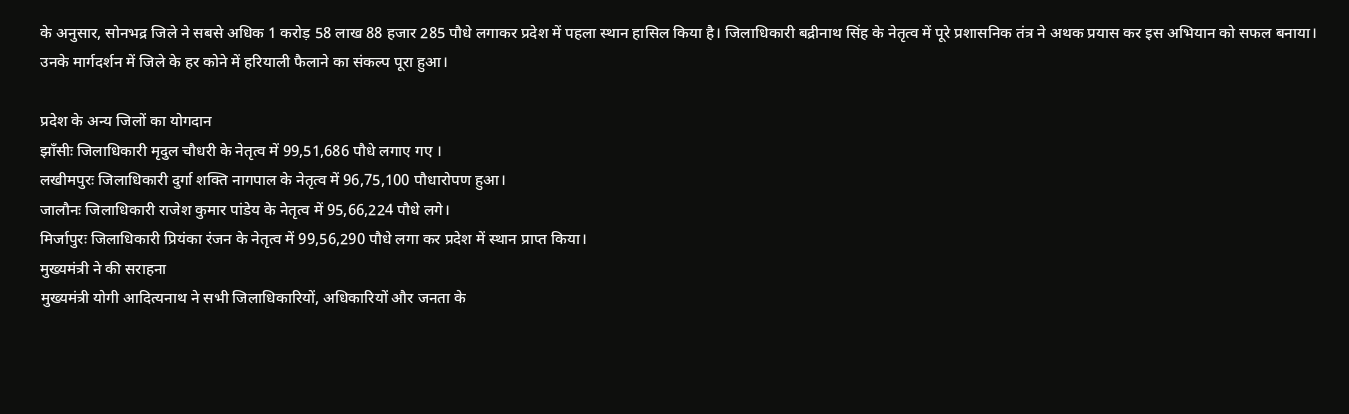के अनुसार, सोनभद्र जिले ने सबसे अधिक 1 करोड़ 58 लाख 88 हजार 285 पौधे लगाकर प्रदेश में पहला स्थान हासिल किया है। जिलाधिकारी बद्रीनाथ सिंह के नेतृत्व में पूरे प्रशासनिक तंत्र ने अथक प्रयास कर इस अभियान को सफल बनाया। उनके मार्गदर्शन में जिले के हर कोने में हरियाली फैलाने का संकल्प पूरा हुआ।

प्रदेश के अन्य जिलों का योगदान
झाँसीः जिलाधिकारी मृदुल चौधरी के नेतृत्व में 99,51,686 पौधे लगाए गए ।
लखीमपुरः जिलाधिकारी दुर्गा शक्ति नागपाल के नेतृत्व में 96,75,100 पौधारोपण हुआ।
जालौनः जिलाधिकारी राजेश कुमार पांडेय के नेतृत्व में 95,66,224 पौधे लगे।
मिर्जापुरः जिलाधिकारी प्रियंका रंजन के नेतृत्व में 99,56,290 पौधे लगा कर प्रदेश में स्थान प्राप्त किया।
मुख्यमंत्री ने की सराहना
मुख्यमंत्री योगी आदित्यनाथ ने सभी जिलाधिकारियों, अधिकारियों और जनता के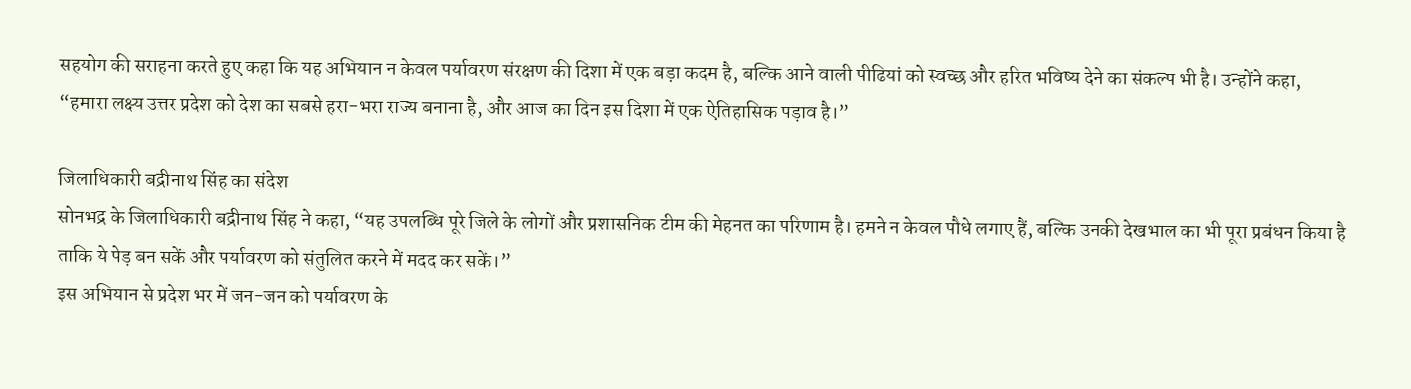सहयोग की सराहना करते हुए कहा कि यह अभियान न केवल पर्यावरण संरक्षण की दिशा में एक बड़ा कदम है, बल्कि आने वाली पीढियां को स्वच्छ और हरित भविष्य देने का संकल्प भी है। उन्होंने कहा, “हमारा लक्ष्य उत्तर प्रदेश को देश का सबसे हरा-भरा राज्य बनाना है, और आज का दिन इस दिशा में एक ऐतिहासिक पड़ाव है।”

जिलाधिकारी बद्रीनाथ सिंह का संदेश
सोनभद्र के जिलाधिकारी बद्रीनाथ सिंह ने कहा, “यह उपलब्धि पूरे जिले के लोगों और प्रशासनिक टीम की मेहनत का परिणाम है। हमने न केवल पौधे लगाए हैं, बल्कि उनकी देखभाल का भी पूरा प्रबंधन किया है ताकि ये पेड़ बन सकें और पर्यावरण को संतुलित करने में मदद कर सकें।”
इस अभियान से प्रदेश भर में जन-जन को पर्यावरण के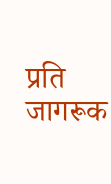प्रति जागरूक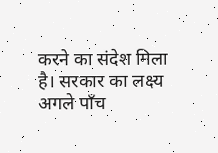करने का संदेश मिला है। सरकार का लक्ष्य अगले पाँच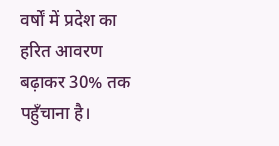वर्षों में प्रदेश का हरित आवरण बढ़ाकर 30% तक पहुँचाना है।